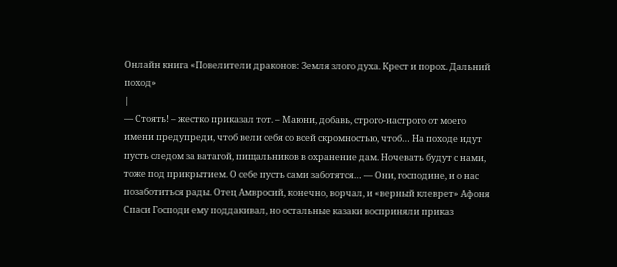Онлайн книга «Повелители драконов: Земля злого духа. Крест и порох. Дальний поход»
|
— Стоять! – жестко приказал тот. – Маюни, добавь, строго-настрого от моего имени предупреди, чтоб вели себя со всей скромностью, чтоб… На походе идут пусть следом за ватагой, пищальников в охранение дам. Ночевать будут с нами, тоже под прикрытием. О себе пусть сами заботятся… — Они, господине, и о нас позаботиться рады. Отец Амвросий, конечно, ворчал, и «верный клеврет» Афоня Спаси Господи ему поддакивал, но остальные казаки восприняли приказ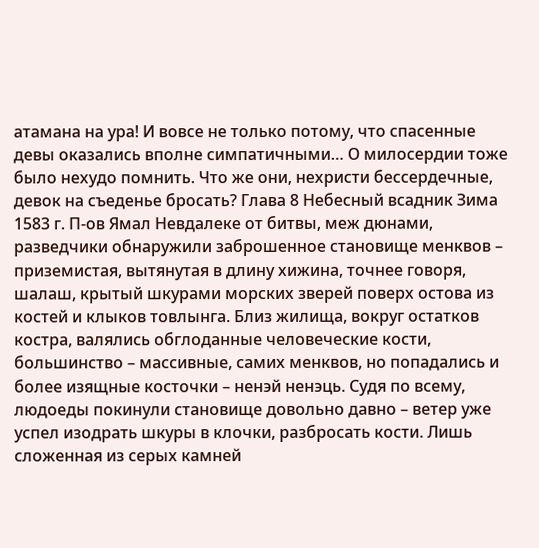атамана на ура! И вовсе не только потому, что спасенные девы оказались вполне симпатичными… О милосердии тоже было нехудо помнить. Что же они, нехристи бессердечные, девок на съеденье бросать? Глава 8 Небесный всадник Зима 1583 г. П-ов Ямал Невдалеке от битвы, меж дюнами, разведчики обнаружили заброшенное становище менквов – приземистая, вытянутая в длину хижина, точнее говоря, шалаш, крытый шкурами морских зверей поверх остова из костей и клыков товлынга. Близ жилища, вокруг остатков костра, валялись обглоданные человеческие кости, большинство – массивные, самих менквов, но попадались и более изящные косточки – ненэй ненэць. Судя по всему, людоеды покинули становище довольно давно – ветер уже успел изодрать шкуры в клочки, разбросать кости. Лишь сложенная из серых камней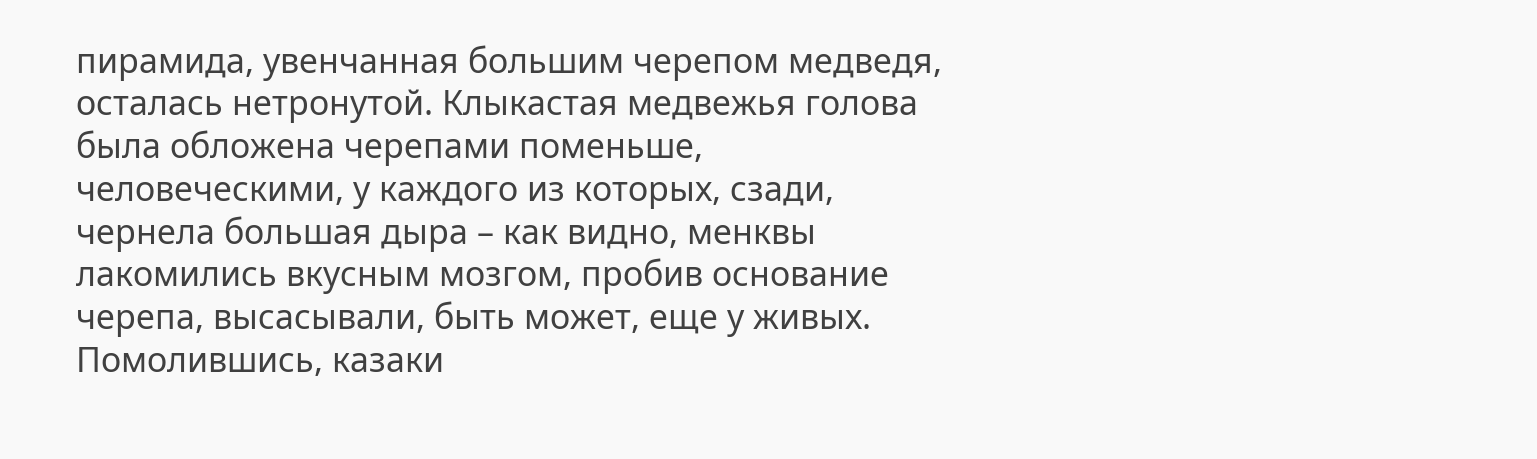пирамида, увенчанная большим черепом медведя, осталась нетронутой. Клыкастая медвежья голова была обложена черепами поменьше, человеческими, у каждого из которых, сзади, чернела большая дыра – как видно, менквы лакомились вкусным мозгом, пробив основание черепа, высасывали, быть может, еще у живых. Помолившись, казаки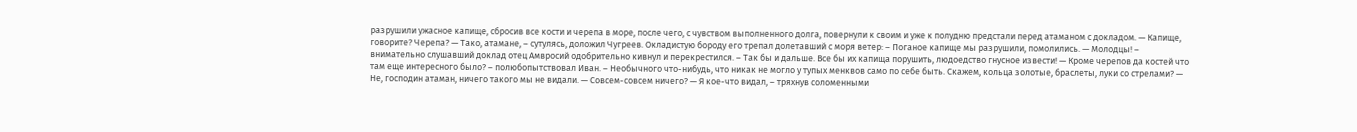разрушили ужасное капище, сбросив все кости и черепа в море, после чего, с чувством выполненного долга, повернули к своим и уже к полудню предстали перед атаманом с докладом. — Капище, говорите? Черепа? — Тако, атамане, – сутулясь, доложил Чугреев. Окладистую бороду его трепал долетавший с моря ветер: – Поганое капище мы разрушили, помолились. — Молодцы! – внимательно слушавший доклад отец Амвросий одобрительно кивнул и перекрестился. – Так бы и дальше. Все бы их капища порушить, людоедство гнусное извести! — Кроме черепов да костей что там еще интересного было? – полюбопытствовал Иван. – Необычного что-нибудь, что никак не могло у тупых менквов само по себе быть. Скажем, кольца золотые, браслеты, луки со стрелами? — Не, господин атаман, ничего такого мы не видали. — Совсем-совсем ничего? — Я кое-что видал, – тряхнув соломенными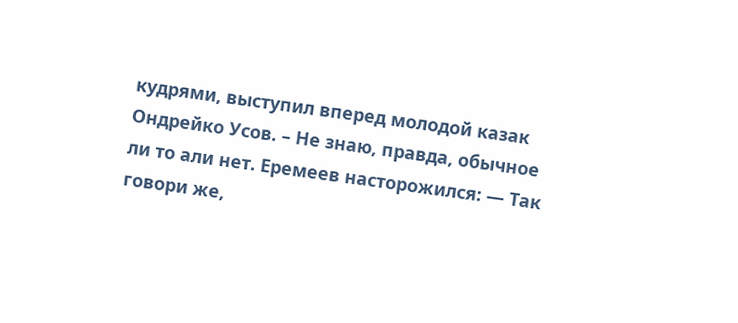кудрями, выступил вперед молодой казак Ондрейко Усов. – Не знаю, правда, обычное ли то али нет. Еремеев насторожился: — Так говори же,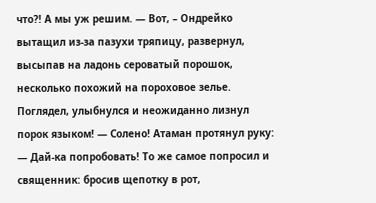что?! А мы уж решим. — Вот, – Ондрейко вытащил из-за пазухи тряпицу, развернул, высыпав на ладонь сероватый порошок, несколько похожий на пороховое зелье. Поглядел, улыбнулся и неожиданно лизнул порок языком! — Солено! Атаман протянул руку: — Дай-ка попробовать! То же самое попросил и священник: бросив щепотку в рот,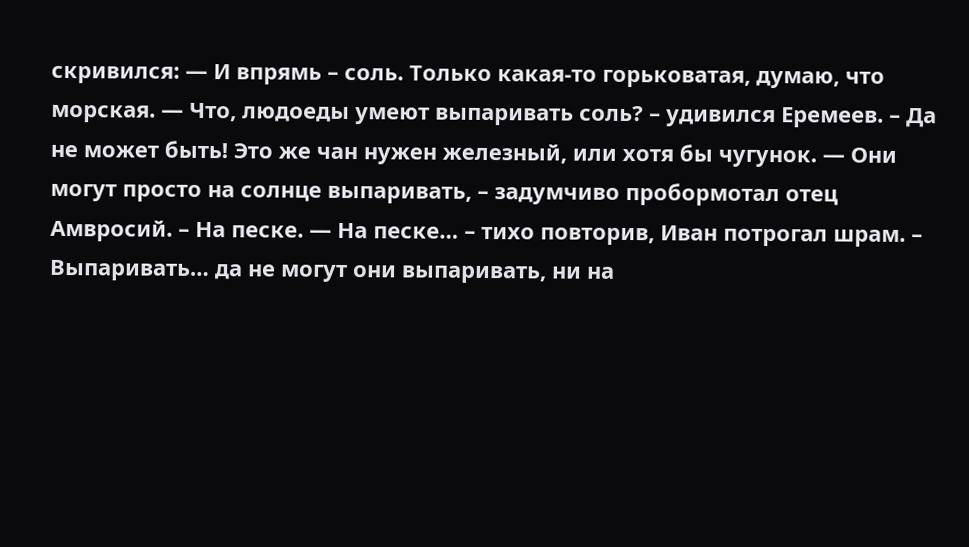скривился: — И впрямь – соль. Только какая-то горьковатая, думаю, что морская. — Что, людоеды умеют выпаривать соль? – удивился Еремеев. – Да не может быть! Это же чан нужен железный, или хотя бы чугунок. — Они могут просто на солнце выпаривать, – задумчиво пробормотал отец Амвросий. – На песке. — На песке… – тихо повторив, Иван потрогал шрам. – Выпаривать… да не могут они выпаривать, ни на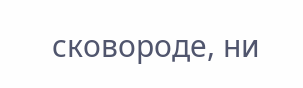сковороде, ни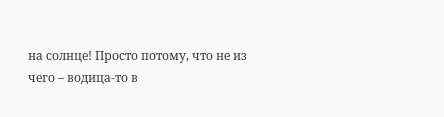на солнце! Просто потому, что не из чего – водица-то в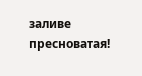заливе пресноватая!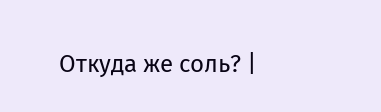Откуда же соль? |